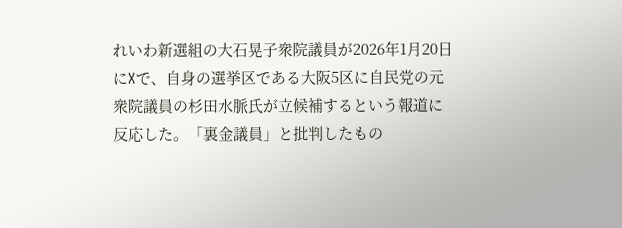れいわ新選組の大石晃子衆院議員が2026年1月20日にXで、自身の選挙区である大阪5区に自民党の元衆院議員の杉田水脈氏が立候補するという報道に反応した。「裏金議員」と批判したもの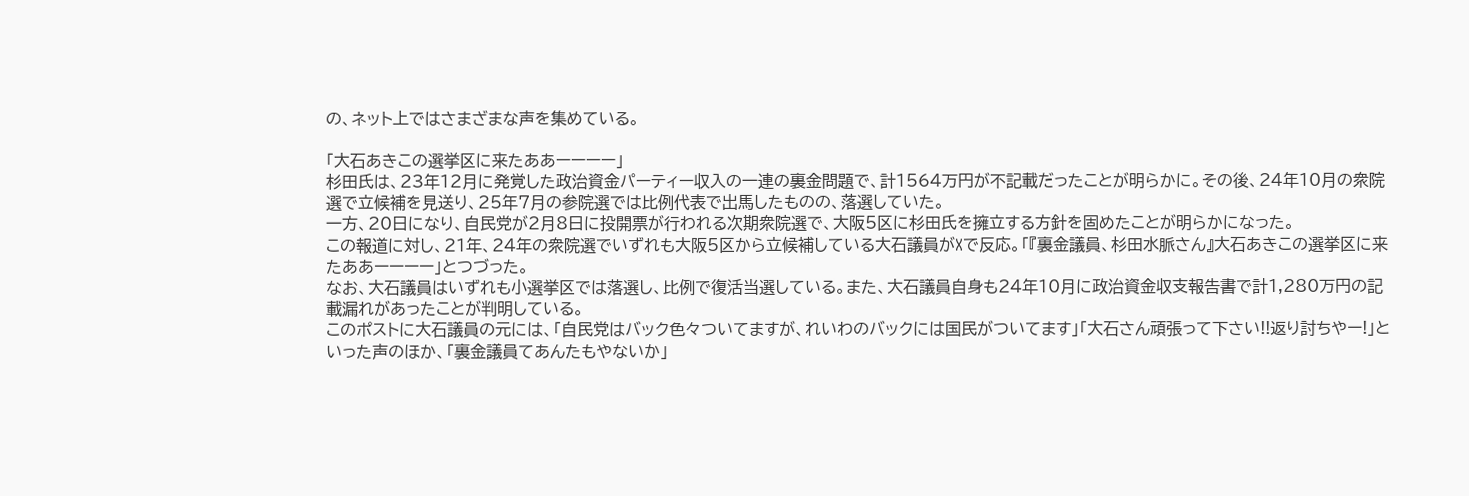の、ネット上ではさまざまな声を集めている。

「大石あきこの選挙区に来たああーーーー」
杉田氏は、23年12月に発覚した政治資金パーティー収入の一連の裏金問題で、計1564万円が不記載だったことが明らかに。その後、24年10月の衆院選で立候補を見送り、25年7月の参院選では比例代表で出馬したものの、落選していた。
一方、20日になり、自民党が2月8日に投開票が行われる次期衆院選で、大阪5区に杉田氏を擁立する方針を固めたことが明らかになった。
この報道に対し、21年、24年の衆院選でいずれも大阪5区から立候補している大石議員がXで反応。「『裏金議員、杉田水脈さん』大石あきこの選挙区に来たああーーーー」とつづった。
なお、大石議員はいずれも小選挙区では落選し、比例で復活当選している。また、大石議員自身も24年10月に政治資金収支報告書で計1,280万円の記載漏れがあったことが判明している。
このポストに大石議員の元には、「自民党はバック色々ついてますが、れいわのバックには国民がついてます」「大石さん頑張って下さい!!返り討ちやー!」といった声のほか、「裏金議員てあんたもやないか」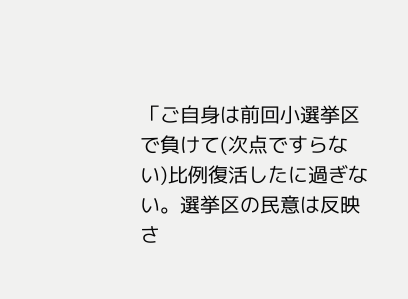「ご自身は前回小選挙区で負けて(次点ですらない)比例復活したに過ぎない。選挙区の民意は反映さ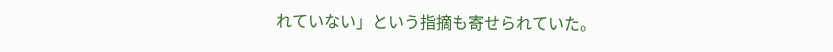れていない」という指摘も寄せられていた。